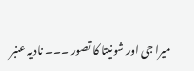میرا جی اور شونیتا کا تصور ۔۔۔ نادیہ عنبر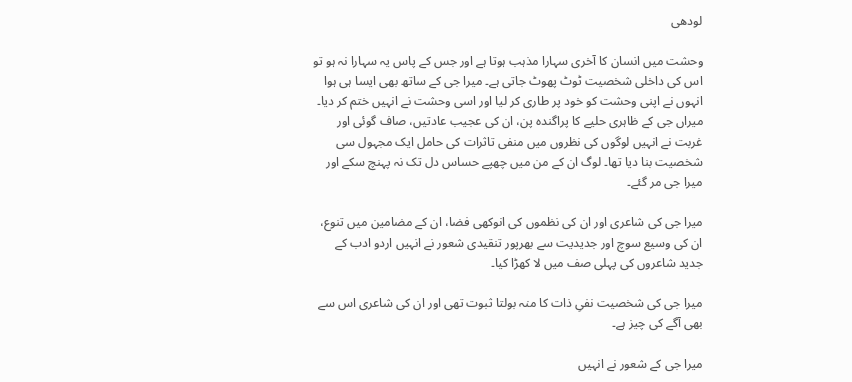لودھی

وحشت میں انسان کا آخری سہارا مذہب ہوتا ہے اور جس کے پاس یہ سہارا نہ ہو تو اس کی داخلی شخصیت ٹوٹ پھوٹ جاتی ہے۔ میرا جی کے ساتھ بھی ایسا ہی ہوا انہوں نے اپنی وحشت کو خود پر طاری کر لیا اور اسی وحشت نے انہیں ختم کر دیا۔ میراں جی کے ظاہری حلیے کا پراگندہ پن، ان کی عجیب عادتیں، صاف گوئی اور غربت نے انہیں لوگوں کی نظروں میں منفی تاثرات کی حامل ایک مجہول سی شخصیت بنا دیا تھا۔ لوگ ان کے من میں چھپے حساس دل تک نہ پہنچ سکے اور میرا جی مر گئے۔

میرا جی کی شاعری اور ان کی نظموں کی انوکھی فضا، ان کے مضامین میں تنوع، ان کی وسیع سوچ اور جدیدیت سے بھرپور تنقیدی شعور نے انہیں اردو ادب کے جدید شاعروں کی پہلی صف میں لا کھڑا کیا۔

میرا جی کی شخصیت نفیِ ذات کا منہ بولتا ثبوت تھی اور ان کی شاعری اس سے بھی آگے کی چیز ہے۔

میرا جی کے شعور نے انہیں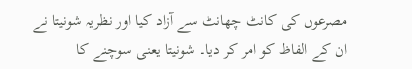مصرعوں کی کانٹ چھانٹ سے آزاد کیا اور نظریہ شونیتا نے ان کے الفاظ کو امر کر دیا۔ شونیتا یعنی سوچنے کا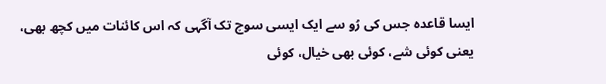ایسا قاعدہ جس کی رُو سے ایک ایسی سوچ تک آگہی کہ اس کائنات میں کچھ بھی، یعنی کوئی شے، کوئی بھی خیال، کوئی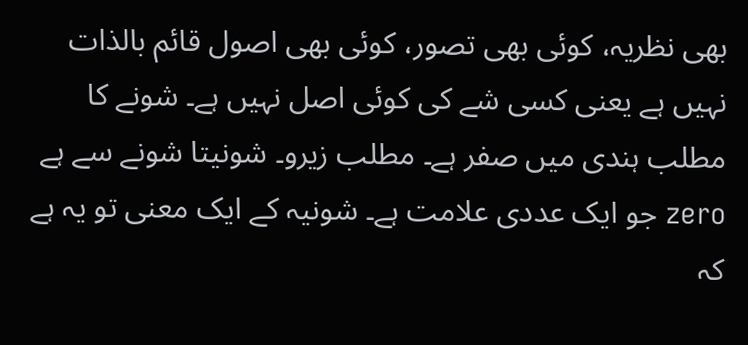بھی نظریہ، کوئی بھی تصور، کوئی بھی اصول قائم بالذات نہیں ہے یعنی کسی شے کی کوئی اصل نہیں ہے۔ شونے کا مطلب ہندی میں صفر ہے۔ مطلب زیرو۔ شونیتا شونے سے ہے zero جو ایک عددی علامت ہے۔ شونیہ کے ایک معنی تو یہ ہے کہ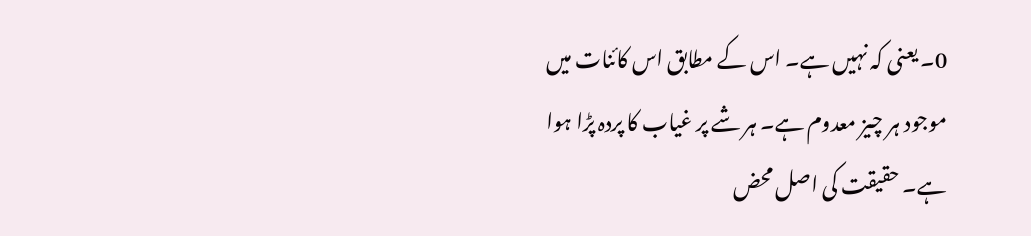0۔ یعنی کہ نہیں ہے۔ اس کے مطابق اس کائنات میں موجود ہر چیز معدوم ہے۔ ہر شے پر غیاب کا پردہ پڑا ہوا ہے۔ حقیقت کی اصل محض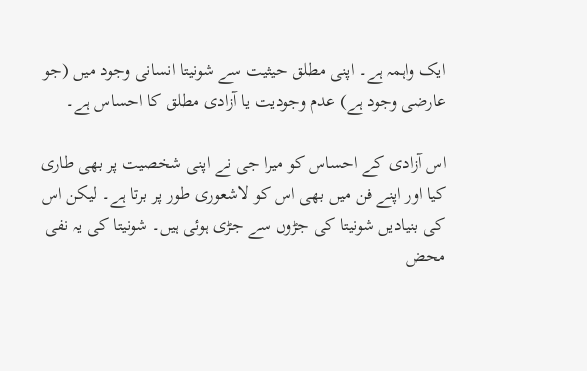ایک واہمہ ہے۔ اپنی مطلق حیثیت سے شونیتا انسانی وجود میں (جو عارضی وجود ہے) عدم وجودیت یا آزادی مطلق کا احساس ہے۔

اس آزادی کے احساس کو میرا جی نے اپنی شخصیت پر بھی طاری کیا اور اپنے فن میں بھی اس کو لاشعوری طور پر برتا ہے۔ لیکن اس کی بنیادیں شونیتا کی جڑوں سے جڑی ہوئی ہیں۔ شونیتا کی یہ نفی محض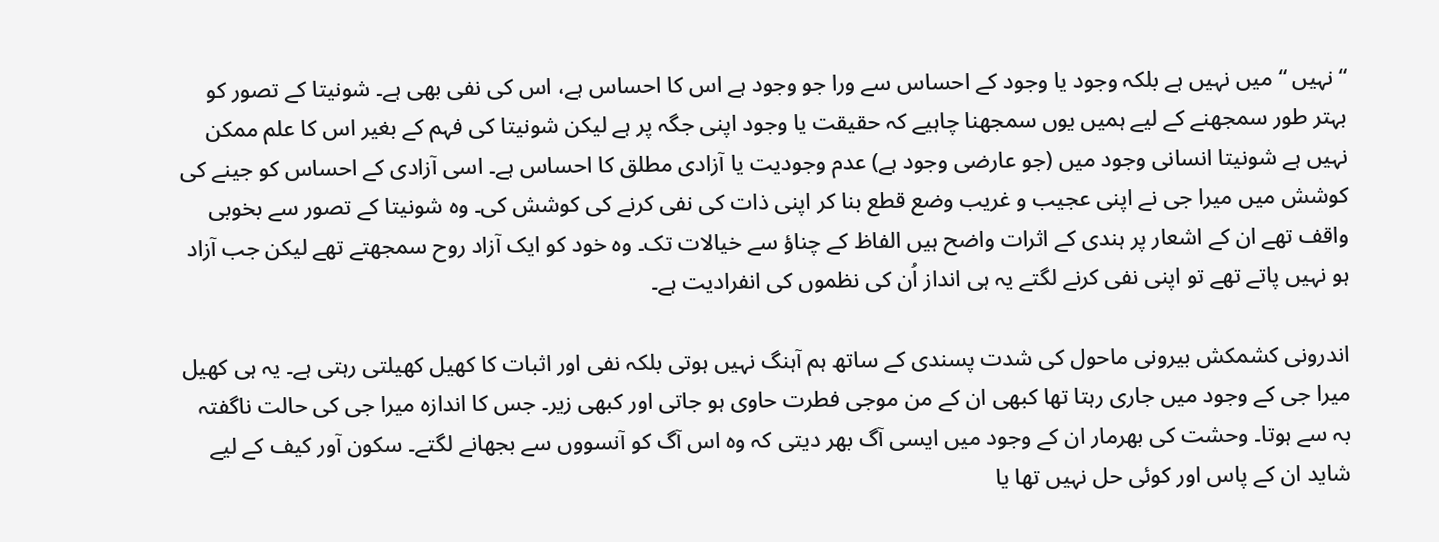“نہیں “ میں نہیں ہے بلکہ وجود یا وجود کے احساس سے ورا جو وجود ہے اس کا احساس ہے، اس کی نفی بھی ہے۔ شونیتا کے تصور کو بہتر طور سمجھنے کے لیے ہمیں یوں سمجھنا چاہیے کہ حقیقت یا وجود اپنی جگہ پر ہے لیکن شونیتا کی فہم کے بغیر اس کا علم ممکن نہیں ہے شونیتا انسانی وجود میں (جو عارضی وجود ہے) عدم وجودیت یا آزادی مطلق کا احساس ہے۔ اسی آزادی کے احساس کو جینے کی کوشش میں میرا جی نے اپنی عجیب و غریب وضع قطع بنا کر اپنی ذات کی نفی کرنے کی کوشش کی۔ وہ شونیتا کے تصور سے بخوبی واقف تھے ان کے اشعار پر ہندی کے اثرات واضح ہیں الفاظ کے چناؤ سے خیالات تک۔ وہ خود کو ایک آزاد روح سمجھتے تھے لیکن جب آزاد ہو نہیں پاتے تھے تو اپنی نفی کرنے لگتے یہ ہی انداز اُن کی نظموں کی انفرادیت ہے۔

اندرونی کشمکش بیرونی ماحول کی شدت پسندی کے ساتھ ہم آہنگ نہیں ہوتی بلکہ نفی اور اثبات کا کھیل کھیلتی رہتی ہے۔ یہ ہی کھیل میرا جی کے وجود میں جاری رہتا تھا کبھی ان کے من موجی فطرت حاوی ہو جاتی اور کبھی زیر۔ جس کا اندازہ میرا جی کی حالت ناگفتہ بہ سے ہوتا۔ وحشت کی بھرمار ان کے وجود میں ایسی آگ بھر دیتی کہ وہ اس آگ کو آنسووں سے بجھانے لگتے۔ سکون آور کیف کے لیے شاید ان کے پاس اور کوئی حل نہیں تھا یا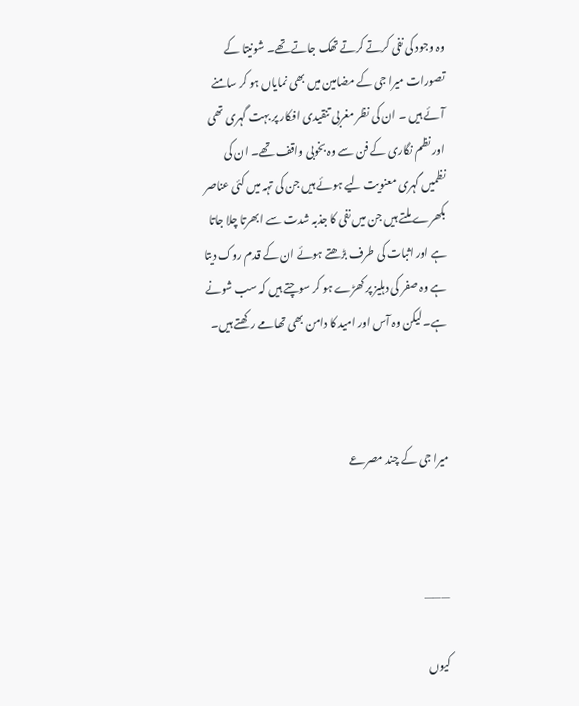وہ وجود کی نفی کرتے کرتے تھک جاتے تھے۔ شونیتا کے تصورات میرا جی کے مضامین میں بھی نمایاں ہو کر سامنے آئے ہیں ۔ ان کی نظر مغربی تنقیدی افکار پر بہت گہری تھی اور نظم نگاری کے فن سے وہ بخوبی واقف تھے۔ ان کی نظمیں گہری معنویت لیے ہوئے ہیں جن کی تہہ میں کئی عناصر بکھرے ملتے ہیں جن میں نفی کا جذبہ شدت سے ابھرتا چلا جاتا ہے اور اثبات کی طرف بڑھتے ہوئے ان کے قدم روک دیتا ہے وہ صفر کی دہلیز پر کھڑے ہو کر سوچتے ہیں کہ سب شونے ہے۔ لیکن وہ آس اور امید کا دامن بھی تھامے رکھتے ہیں۔



میرا جی کے چند مصرعے



———

کیوں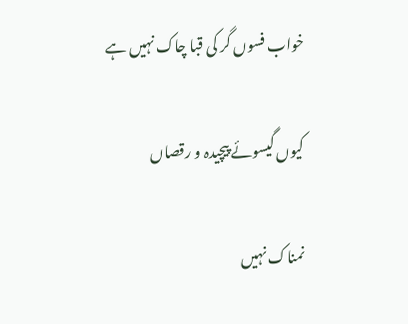خواب فسوں گر کی قبا چاک نہیں ہے

کیوں گیسوئے پیچیدہ و رقصاں

نمناک نہیں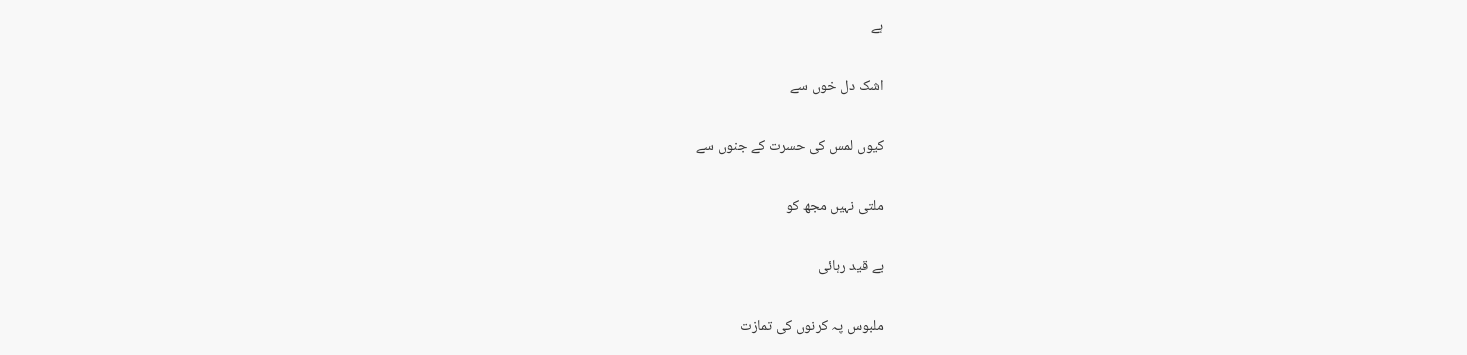ہے

اشک دل خوں سے

کیوں لمس کی حسرت کے جنوں سے

ملتی نہیں مجھ کو

بے قید رہائی

ملبوس پہ کرنوں کی تمازت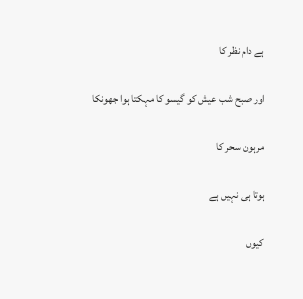ہے دام نظر کا

اور صبح شب عیش کو گیسو کا مہکتا ہوا جھونکا

مرہون سحر کا

ہوتا ہی نہیں ہے

کیوں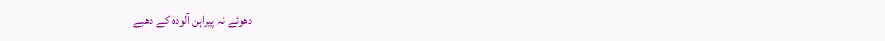دھوئے نہ پیراہن آلودہ کے دھبے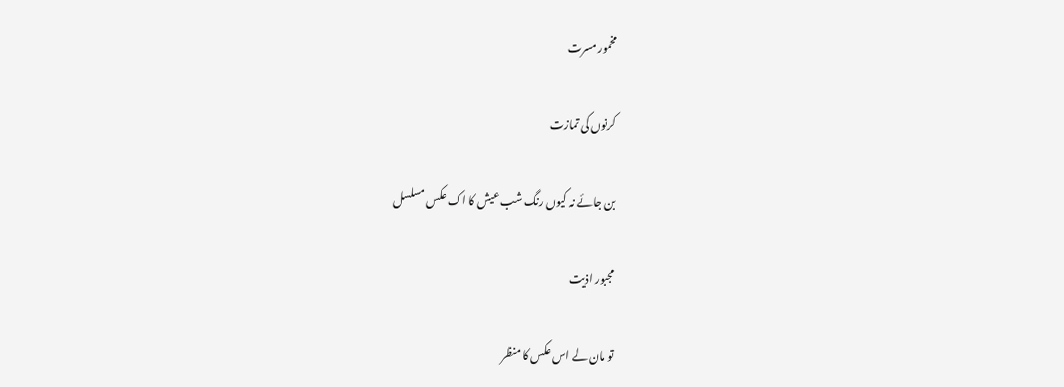مخمور مسرت

کرنوں کی تمازت

بن جائے نہ کیوں رنگ شب عیش کا اک عکس مسلسل

مجبور اذیت

تو مان لے اس عکس کا منظر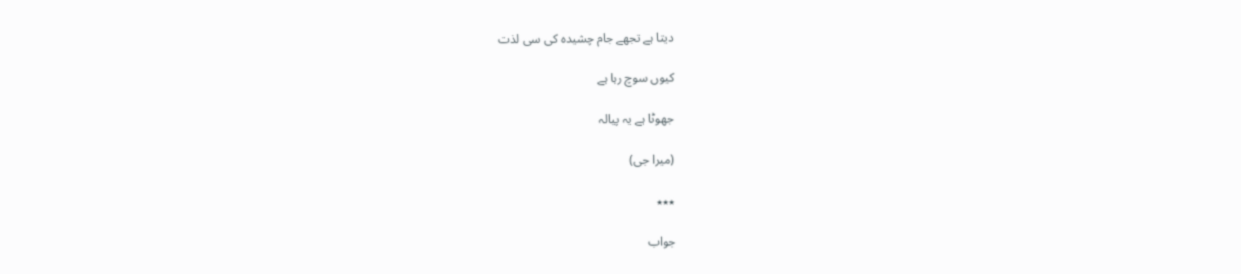دیتا ہے تجھے جام چشیدہ کی سی لذت

کیوں سوچ رہا ہے

جھوٹا ہے یہ پیالہ

(میرا جی)

٭٭٭

جواب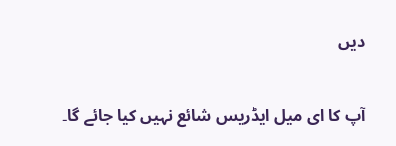دیں

آپ کا ای میل ایڈریس شائع نہیں کیا جائے گا۔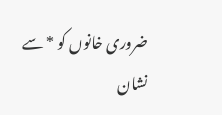ضروری خانوں کو * سے نشان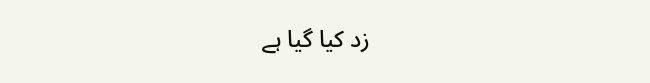زد کیا گیا ہے